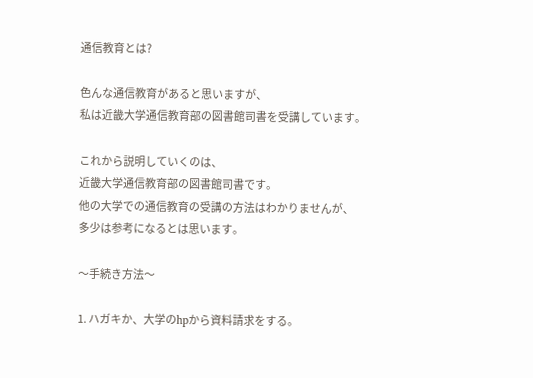通信教育とは?

色んな通信教育があると思いますが、
私は近畿大学通信教育部の図書館司書を受講しています。

これから説明していくのは、
近畿大学通信教育部の図書館司書です。
他の大学での通信教育の受講の方法はわかりませんが、
多少は参考になるとは思います。

〜手続き方法〜

1. ハガキか、大学のhpから資料請求をする。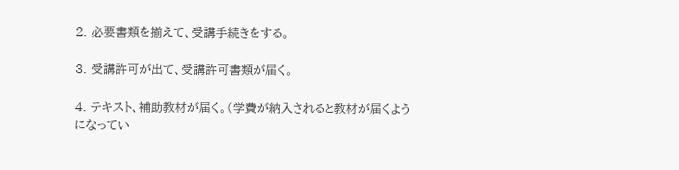2. 必要書類を揃えて、受講手続きをする。

3. 受講許可が出て、受講許可書類が届く。

4. テキスト、補助教材が届く。(学費が納入されると教材が届くようになってい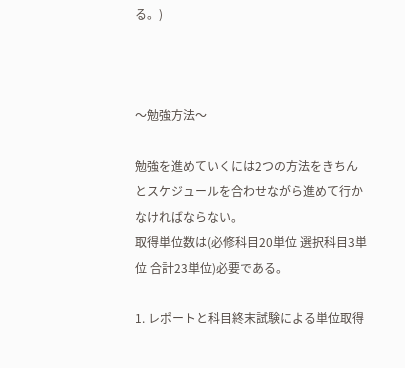る。)



〜勉強方法〜

勉強を進めていくには2つの方法をきちんとスケジュールを合わせながら進めて行かなければならない。
取得単位数は(必修科目20単位 選択科目3単位 合計23単位)必要である。

1. レポートと科目終末試験による単位取得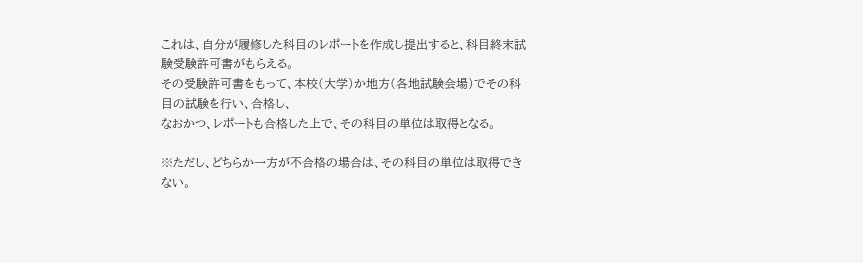これは、自分が履修した科目のレポートを作成し提出すると、科目終末試験受験許可書がもらえる。
その受験許可書をもって、本校(大学)か地方(各地試験会場)でその科目の試験を行い、合格し、
なおかつ、レポートも合格した上で、その科目の単位は取得となる。

※ただし、どちらか一方が不合格の場合は、その科目の単位は取得できない。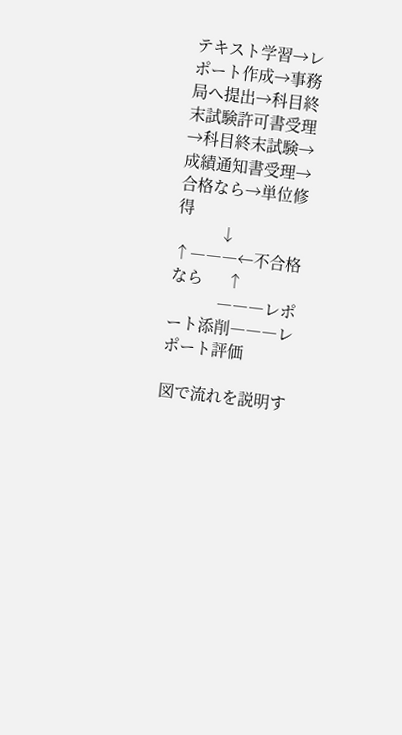テキスト学習→レポート作成→事務局へ提出→科目終末試験許可書受理→科目終末試験→成績通知書受理→合格なら→単位修得
           ↓                      ↑―――←不合格なら      ↑
            ―――レポート添削―――レポート評価

図で流れを説明す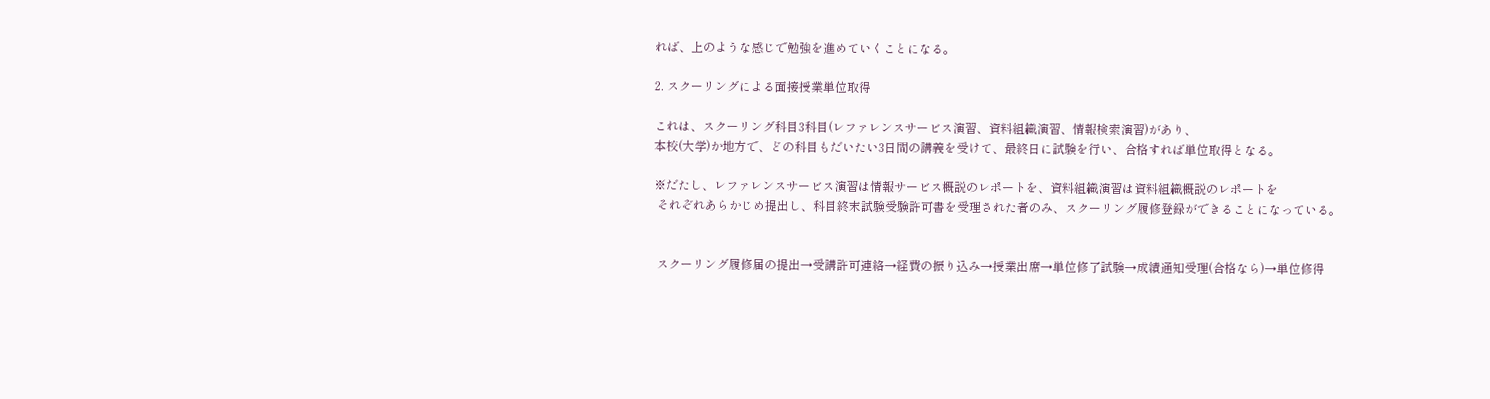れば、上のような感じで勉強を進めていくことになる。

2. スクーリングによる面接授業単位取得

これは、スクーリング科目3科目(レファレンスサービス演習、資料組織演習、情報検索演習)があり、
本校(大学)か地方で、どの科目もだいたい3日間の講義を受けて、最終日に試験を行い、合格すれば単位取得となる。

※だたし、レファレンスサービス演習は情報サービス概説のレポートを、資料組織演習は資料組織概説のレポートを
 それぞれあらかじめ提出し、科目終末試験受験許可書を受理された者のみ、スクーリング履修登録ができることになっている。


 スクーリング履修届の提出→受講許可連絡→経費の振り込み→授業出席→単位修了試験→成績通知受理(合格なら)→単位修得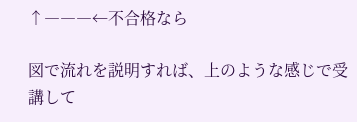↑―――←不合格なら

図で流れを説明すれば、上のような感じで受講して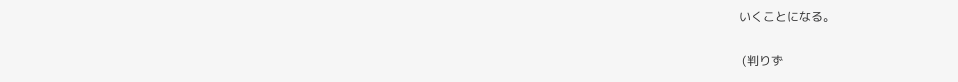いくことになる。

 (判りず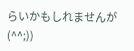らいかもしれませんが(^^;))